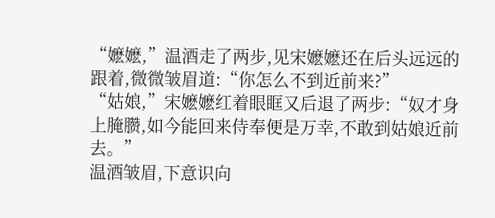“嬷嬷,”温酒走了两步,见宋嬷嬷还在后头远远的跟着,微微皱眉道:“你怎么不到近前来?”
“姑娘,”宋嬷嬷红着眼眶又后退了两步:“奴才身上腌臜,如今能回来侍奉便是万幸,不敢到姑娘近前去。”
温酒皱眉,下意识向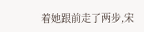着她跟前走了两步,宋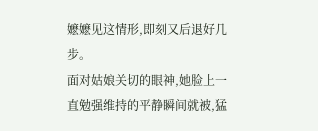嬷嬷见这情形,即刻又后退好几步。
面对姑娘关切的眼神,她脸上一直勉强维持的平静瞬间就被,猛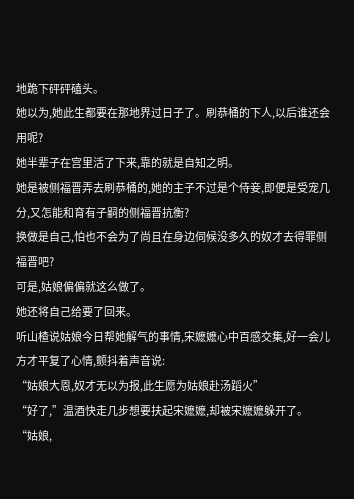地跪下砰砰磕头。
她以为,她此生都要在那地界过日子了。刷恭桶的下人,以后谁还会用呢?
她半辈子在宫里活了下来,靠的就是自知之明。
她是被侧福晋弄去刷恭桶的,她的主子不过是个侍妾,即便是受宠几分,又怎能和育有子嗣的侧福晋抗衡?
换做是自己,怕也不会为了尚且在身边伺候没多久的奴才去得罪侧福晋吧?
可是,姑娘偏偏就这么做了。
她还将自己给要了回来。
听山楂说姑娘今日帮她解气的事情,宋嬷嬷心中百感交集,好一会儿方才平复了心情,颤抖着声音说:
“姑娘大恩,奴才无以为报,此生愿为姑娘赴汤蹈火”
“好了,”温酒快走几步想要扶起宋嬷嬷,却被宋嬷嬷躲开了。
“姑娘,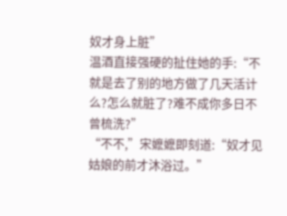奴才身上脏”
温酒直接强硬的扯住她的手:“不就是去了别的地方做了几天活计么?怎么就脏了?难不成你多日不曾梳洗?”
“不不,”宋嬷嬷即刻道:“奴才见姑娘的前才沐浴过。”